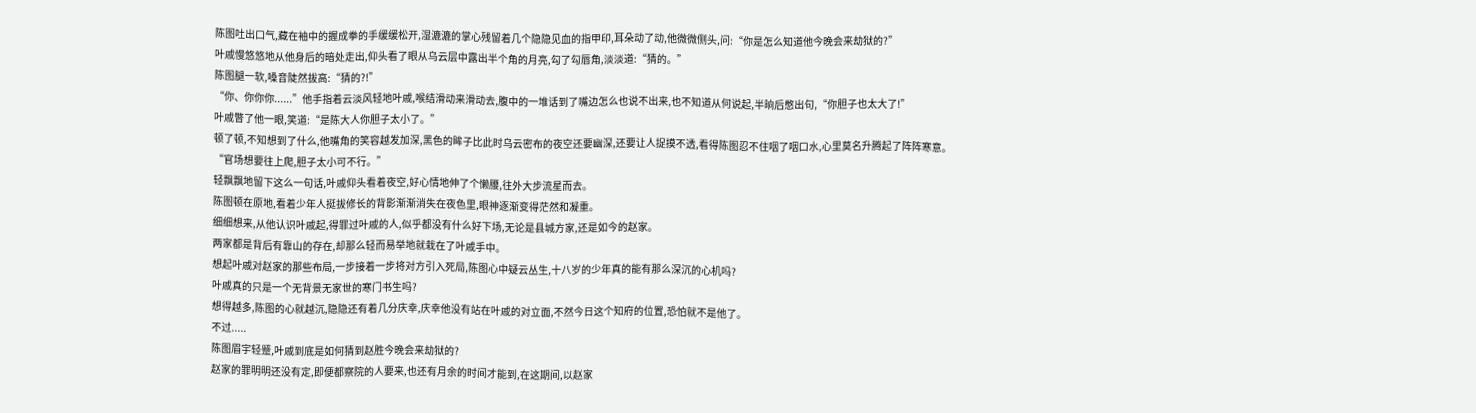陈图吐出口气,藏在袖中的握成拳的手缓缓松开,湿漉漉的掌心残留着几个隐隐见血的指甲印,耳朵动了动,他微微侧头,问:“你是怎么知道他今晚会来劫狱的?”
叶戚慢悠悠地从他身后的暗处走出,仰头看了眼从乌云层中露出半个角的月亮,勾了勾唇角,淡淡道:“猜的。”
陈图腿一软,嗓音陡然拔高:“猜的?!”
“你、你你你......”他手指着云淡风轻地叶戚,喉结滑动来滑动去,腹中的一堆话到了嘴边怎么也说不出来,也不知道从何说起,半晌后憋出句,“你胆子也太大了!”
叶戚瞥了他一眼,笑道:“是陈大人你胆子太小了。”
顿了顿,不知想到了什么,他嘴角的笑容越发加深,黑色的眸子比此时乌云密布的夜空还要幽深,还要让人捉摸不透,看得陈图忍不住咽了咽口水,心里莫名升腾起了阵阵寒意。
“官场想要往上爬,胆子太小可不行。”
轻飘飘地留下这么一句话,叶戚仰头看着夜空,好心情地伸了个懒腰,往外大步流星而去。
陈图顿在原地,看着少年人挺拔修长的背影渐渐消失在夜色里,眼神逐渐变得茫然和凝重。
细细想来,从他认识叶戚起,得罪过叶戚的人,似乎都没有什么好下场,无论是县城方家,还是如今的赵家。
两家都是背后有靠山的存在,却那么轻而易举地就栽在了叶戚手中。
想起叶戚对赵家的那些布局,一步接着一步将对方引入死局,陈图心中疑云丛生,十八岁的少年真的能有那么深沉的心机吗?
叶戚真的只是一个无背景无家世的寒门书生吗?
想得越多,陈图的心就越沉,隐隐还有着几分庆幸,庆幸他没有站在叶戚的对立面,不然今日这个知府的位置,恐怕就不是他了。
不过.....
陈图眉宇轻蹙,叶戚到底是如何猜到赵胜今晚会来劫狱的?
赵家的罪明明还没有定,即便都察院的人要来,也还有月余的时间才能到,在这期间,以赵家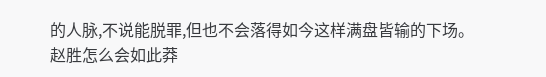的人脉,不说能脱罪,但也不会落得如今这样满盘皆输的下场。
赵胜怎么会如此莽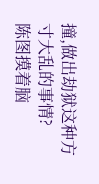撞,做出劫狱这种方寸大乱的事情?
陈图摸着脑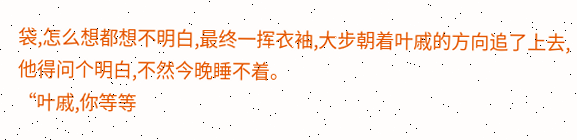袋,怎么想都想不明白,最终一挥衣袖,大步朝着叶戚的方向追了上去,他得问个明白,不然今晚睡不着。
“叶戚,你等等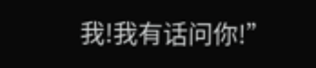我!我有话问你!”